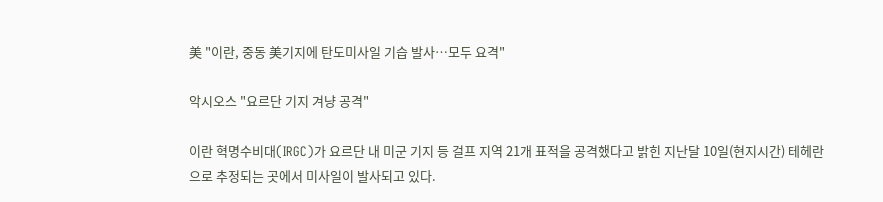美 "이란, 중동 美기지에 탄도미사일 기습 발사…모두 요격"

악시오스 "요르단 기지 겨냥 공격"

이란 혁명수비대(IRGC)가 요르단 내 미군 기지 등 걸프 지역 21개 표적을 공격했다고 밝힌 지난달 10일(현지시간) 테헤란으로 추정되는 곳에서 미사일이 발사되고 있다.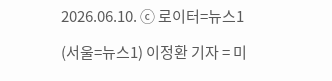2026.06.10. ⓒ 로이터=뉴스1

(서울=뉴스1) 이정환 기자 = 미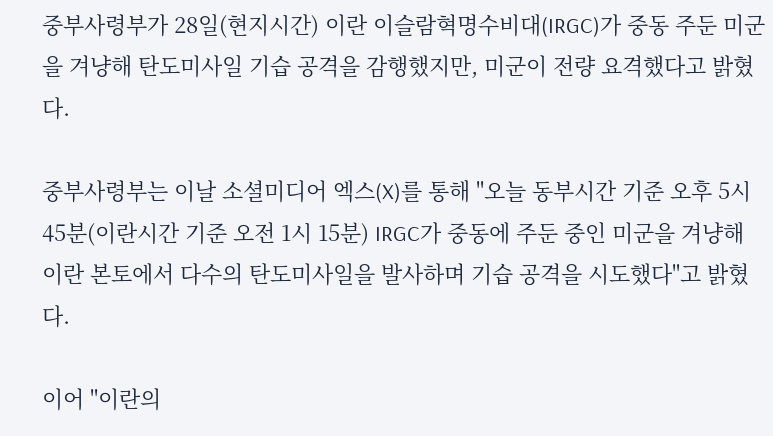중부사령부가 28일(현지시간) 이란 이슬람혁명수비대(IRGC)가 중동 주둔 미군을 겨냥해 탄도미사일 기습 공격을 감행했지만, 미군이 전량 요격했다고 밝혔다.

중부사령부는 이날 소셜미디어 엑스(X)를 통해 "오늘 동부시간 기준 오후 5시 45분(이란시간 기준 오전 1시 15분) IRGC가 중동에 주둔 중인 미군을 겨냥해 이란 본토에서 다수의 탄도미사일을 발사하며 기습 공격을 시도했다"고 밝혔다.

이어 "이란의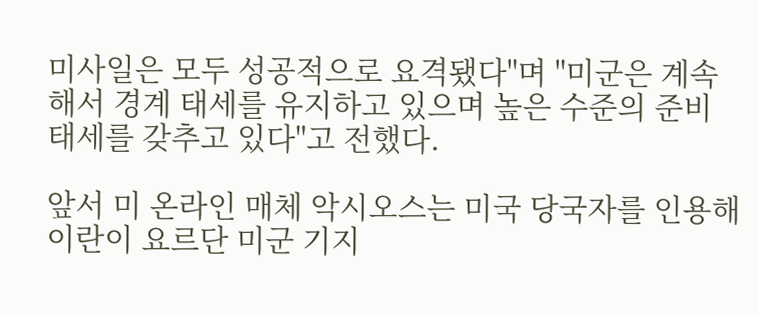미사일은 모두 성공적으로 요격됐다"며 "미군은 계속해서 경계 태세를 유지하고 있으며 높은 수준의 준비 태세를 갖추고 있다"고 전했다.

앞서 미 온라인 매체 악시오스는 미국 당국자를 인용해 이란이 요르단 미군 기지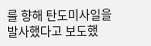를 향해 탄도미사일을 발사했다고 보도했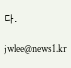다.

jwlee@news1.kr